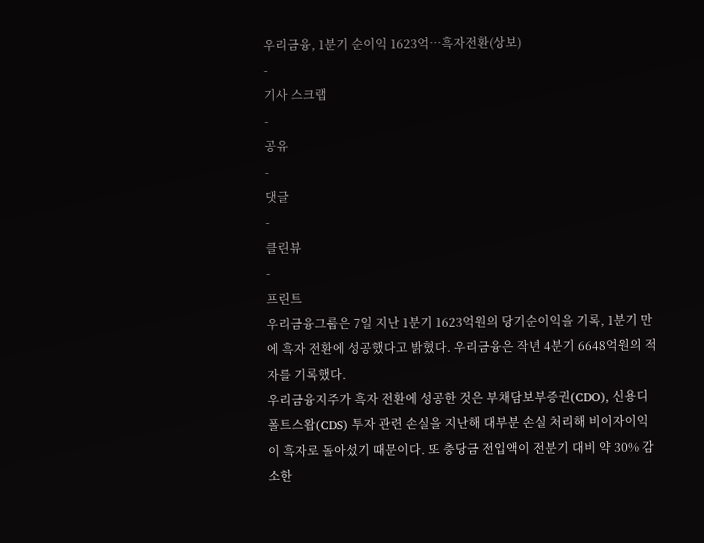우리금융, 1분기 순이익 1623억…흑자전환(상보)
-
기사 스크랩
-
공유
-
댓글
-
클린뷰
-
프린트
우리금융그룹은 7일 지난 1분기 1623억원의 당기순이익을 기록, 1분기 만에 흑자 전환에 성공했다고 밝혔다. 우리금융은 작년 4분기 6648억원의 적자를 기록했다.
우리금융지주가 흑자 전환에 성공한 것은 부채담보부증권(CDO), 신용디폴트스왑(CDS) 투자 관련 손실을 지난해 대부분 손실 처리해 비이자이익이 흑자로 돌아섰기 때문이다. 또 충당금 전입액이 전분기 대비 약 30% 감소한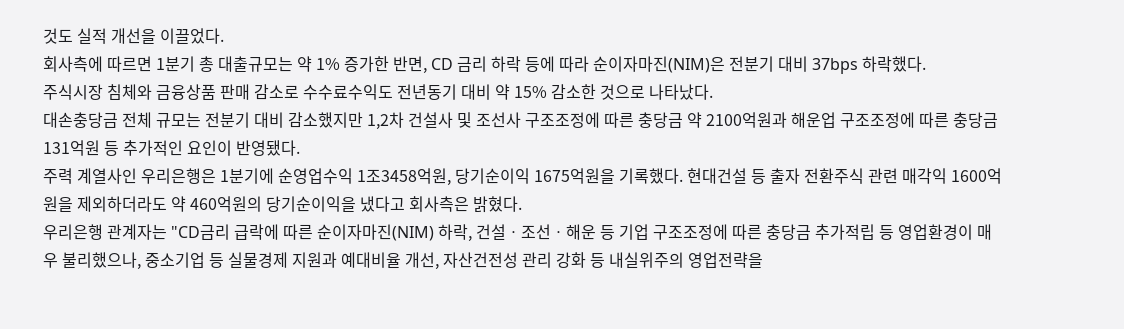것도 실적 개선을 이끌었다.
회사측에 따르면 1분기 총 대출규모는 약 1% 증가한 반면, CD 금리 하락 등에 따라 순이자마진(NIM)은 전분기 대비 37bps 하락했다.
주식시장 침체와 금융상품 판매 감소로 수수료수익도 전년동기 대비 약 15% 감소한 것으로 나타났다.
대손충당금 전체 규모는 전분기 대비 감소했지만 1,2차 건설사 및 조선사 구조조정에 따른 충당금 약 2100억원과 해운업 구조조정에 따른 충당금 131억원 등 추가적인 요인이 반영됐다.
주력 계열사인 우리은행은 1분기에 순영업수익 1조3458억원, 당기순이익 1675억원을 기록했다. 현대건설 등 출자 전환주식 관련 매각익 1600억원을 제외하더라도 약 460억원의 당기순이익을 냈다고 회사측은 밝혔다.
우리은행 관계자는 "CD금리 급락에 따른 순이자마진(NIM) 하락, 건설ㆍ조선ㆍ해운 등 기업 구조조정에 따른 충당금 추가적립 등 영업환경이 매우 불리했으나, 중소기업 등 실물경제 지원과 예대비율 개선, 자산건전성 관리 강화 등 내실위주의 영업전략을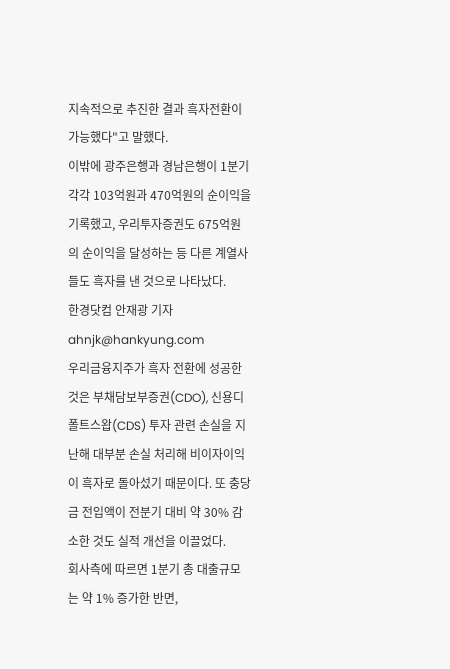지속적으로 추진한 결과 흑자전환이 가능했다"고 말했다.
이밖에 광주은행과 경남은행이 1분기 각각 103억원과 470억원의 순이익을 기록했고, 우리투자증권도 675억원의 순이익을 달성하는 등 다른 계열사들도 흑자를 낸 것으로 나타났다.
한경닷컴 안재광 기자 ahnjk@hankyung.com
우리금융지주가 흑자 전환에 성공한 것은 부채담보부증권(CDO), 신용디폴트스왑(CDS) 투자 관련 손실을 지난해 대부분 손실 처리해 비이자이익이 흑자로 돌아섰기 때문이다. 또 충당금 전입액이 전분기 대비 약 30% 감소한 것도 실적 개선을 이끌었다.
회사측에 따르면 1분기 총 대출규모는 약 1% 증가한 반면,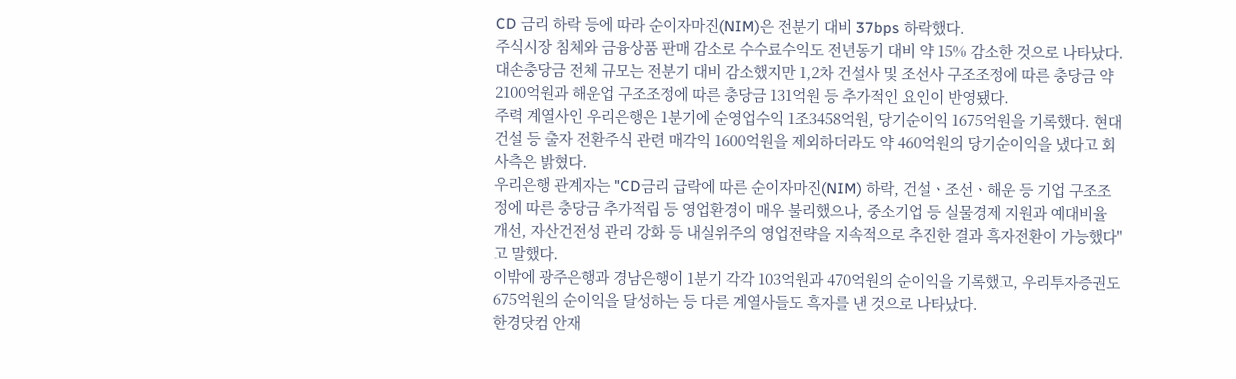CD 금리 하락 등에 따라 순이자마진(NIM)은 전분기 대비 37bps 하락했다.
주식시장 침체와 금융상품 판매 감소로 수수료수익도 전년동기 대비 약 15% 감소한 것으로 나타났다.
대손충당금 전체 규모는 전분기 대비 감소했지만 1,2차 건설사 및 조선사 구조조정에 따른 충당금 약 2100억원과 해운업 구조조정에 따른 충당금 131억원 등 추가적인 요인이 반영됐다.
주력 계열사인 우리은행은 1분기에 순영업수익 1조3458억원, 당기순이익 1675억원을 기록했다. 현대건설 등 출자 전환주식 관련 매각익 1600억원을 제외하더라도 약 460억원의 당기순이익을 냈다고 회사측은 밝혔다.
우리은행 관계자는 "CD금리 급락에 따른 순이자마진(NIM) 하락, 건설ㆍ조선ㆍ해운 등 기업 구조조정에 따른 충당금 추가적립 등 영업환경이 매우 불리했으나, 중소기업 등 실물경제 지원과 예대비율 개선, 자산건전성 관리 강화 등 내실위주의 영업전략을 지속적으로 추진한 결과 흑자전환이 가능했다"고 말했다.
이밖에 광주은행과 경남은행이 1분기 각각 103억원과 470억원의 순이익을 기록했고, 우리투자증권도 675억원의 순이익을 달성하는 등 다른 계열사들도 흑자를 낸 것으로 나타났다.
한경닷컴 안재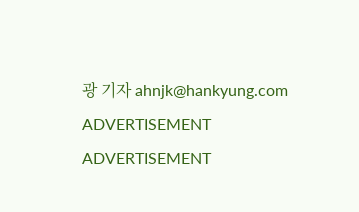광 기자 ahnjk@hankyung.com
ADVERTISEMENT
ADVERTISEMENT